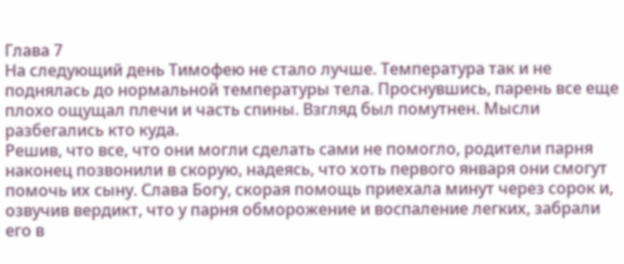Глава 7
На следующий день Тимофею не стало лучше. Температура так и не поднялась до нормальной температуры тела. Проснувшись, парень все еще плохо ощущал плечи и часть спины. Взгляд был помутнен. Мысли разбегались кто куда.
Решив, что все, что они могли сделать сами не помогло, родители парня наконец позвонили в скорую, надеясь, что хоть первого января они смогут помочь их сыну. Слава Богу, скорая помощь приехала минут через сорок и, озвучив вердикт, что у парня обморожение и воспаление легких, забрали его в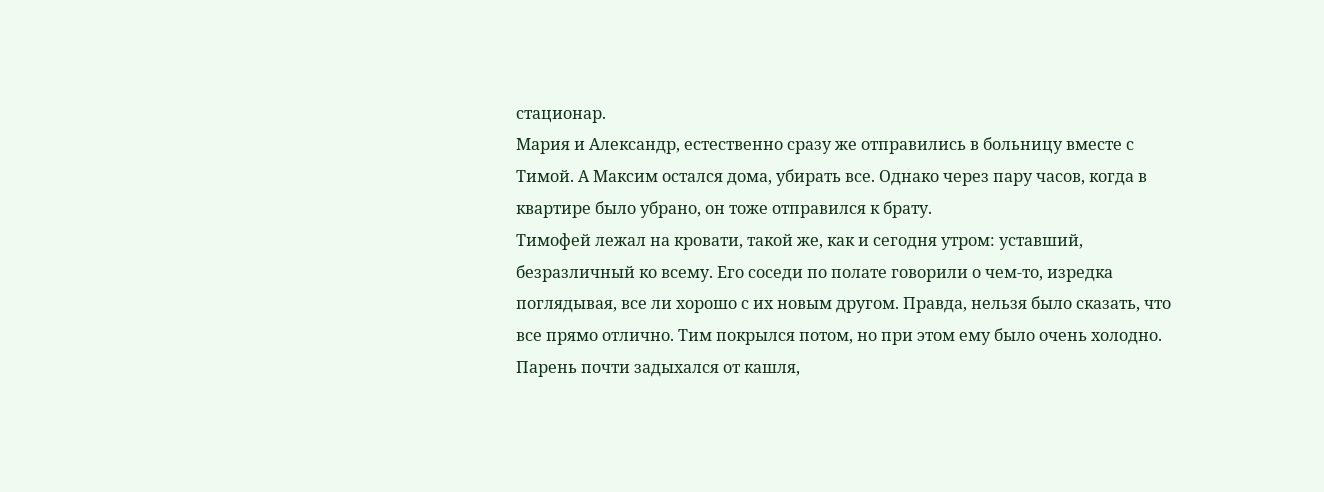стационар.
Мария и Александр, естественно сразу же отправились в больницу вместе с Тимой. А Максим остался дома, убирать все. Однако через пару часов, когда в квартире было убрано, он тоже отправился к брату.
Тимофей лежал на кровати, такой же, как и сегодня утром: уставший, безразличный ко всему. Его соседи по полате говорили о чем-то, изредка поглядывая, все ли хорошо с их новым другом. Правда, нельзя было сказать, что все прямо отлично. Тим покрылся потом, но при этом ему было очень холодно. Парень почти задыхался от кашля,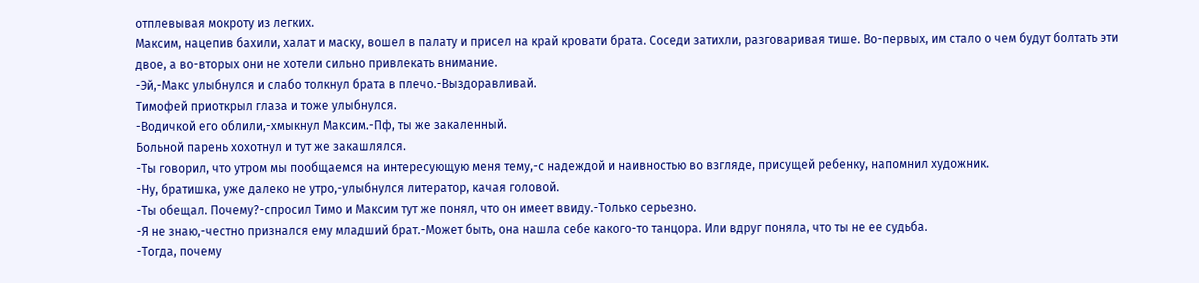отплевывая мокроту из легких.
Максим, нацепив бахили, халат и маску, вошел в палату и присел на край кровати брата. Соседи затихли, разговаривая тише. Во-первых, им стало о чем будут болтать эти двое, а во-вторых они не хотели сильно привлекать внимание.
-Эй,-Макс улыбнулся и слабо толкнул брата в плечо.-Выздоравливай.
Тимофей приоткрыл глаза и тоже улыбнулся.
-Водичкой его облили,-хмыкнул Максим.-Пф, ты же закаленный.
Больной парень хохотнул и тут же закашлялся.
-Ты говорил, что утром мы пообщаемся на интересующую меня тему,-с надеждой и наивностью во взгляде, присущей ребенку, напомнил художник.
-Ну, братишка, уже далеко не утро,-улыбнулся литератор, качая головой.
-Ты обещал. Почему?-спросил Тимо и Максим тут же понял, что он имеет ввиду.-Только серьезно.
-Я не знаю,-честно признался ему младший брат.-Может быть, она нашла себе какого-то танцора. Или вдруг поняла, что ты не ее судьба.
-Тогда, почему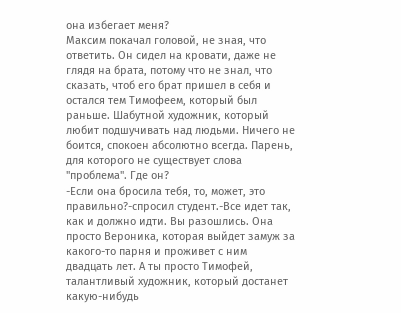она избегает меня?
Максим покачал головой, не зная, что ответить. Он сидел на кровати, даже не глядя на брата, потому что не знал, что сказать, чтоб его брат пришел в себя и остался тем Тимофеем, который был раньше. Шабутной художник, который любит подшучивать над людьми. Ничего не боится, спокоен абсолютно всегда. Парень, для которого не существует слова "проблема". Где он?
-Если она бросила тебя, то, может, это правильно?-спросил студент.-Все идет так, как и должно идти. Вы разошлись. Она просто Вероника, которая выйдет замуж за какого-то парня и проживет с ним двадцать лет. А ты просто Тимофей, талантливый художник, который достанет какую-нибудь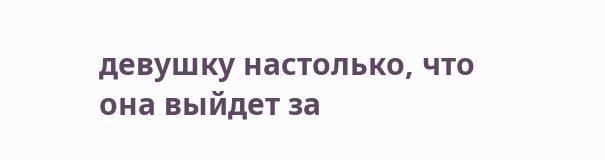девушку настолько, что она выйдет за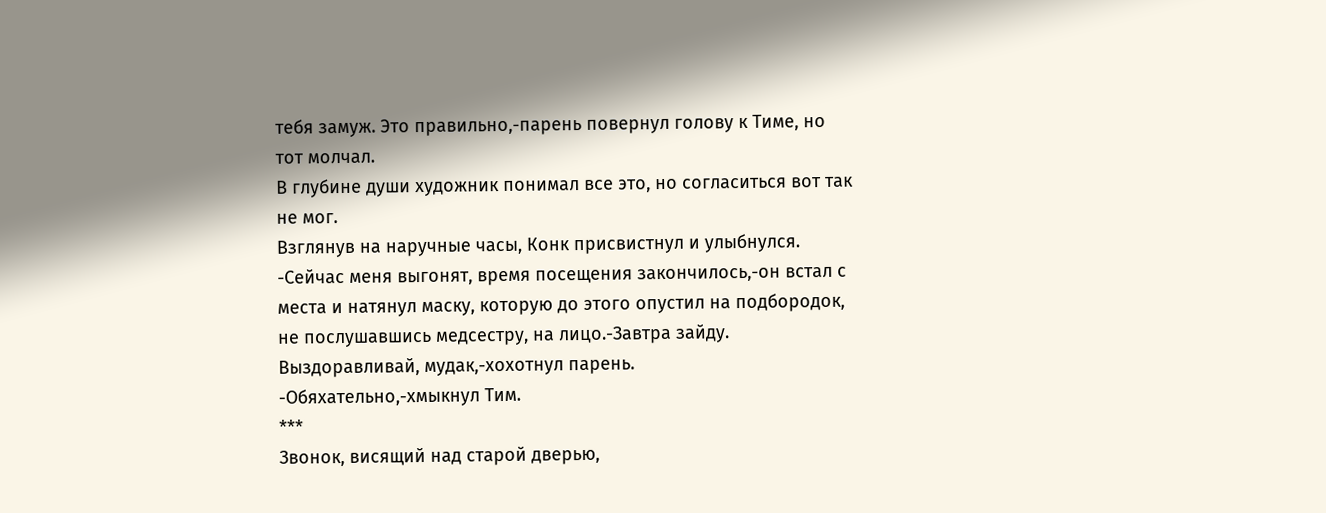тебя замуж. Это правильно,-парень повернул голову к Тиме, но тот молчал.
В глубине души художник понимал все это, но согласиться вот так не мог.
Взглянув на наручные часы, Конк присвистнул и улыбнулся.
-Сейчас меня выгонят, время посещения закончилось,-он встал с места и натянул маску, которую до этого опустил на подбородок, не послушавшись медсестру, на лицо.-Завтра зайду. Выздоравливай, мудак,-хохотнул парень.
-Обяхательно,-хмыкнул Тим.
***
Звонок, висящий над старой дверью,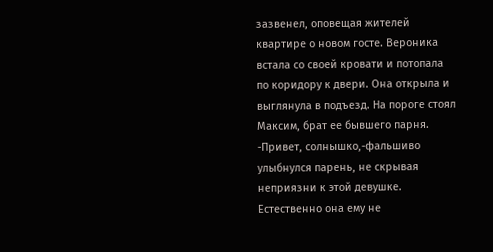зазвенел, оповещая жителей квартире о новом госте. Вероника встала со своей кровати и потопала по коридору к двери. Она открыла и выглянула в подъезд. На пороге стоял Максим, брат ее бывшего парня.
-Привет, солнышко,-фальшиво улыбнулся парень, не скрывая неприязни к этой девушке.
Естественно она ему не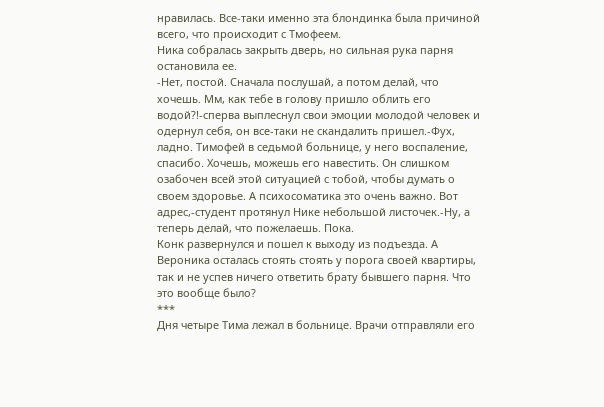нравилась. Все-таки именно эта блондинка была причиной всего, что происходит с Тмофеем.
Ника собралась закрыть дверь, но сильная рука парня остановила ее.
-Нет, постой. Сначала послушай, а потом делай, что хочешь. Мм, как тебе в голову пришло облить его водой?!-сперва выплеснул свои эмоции молодой человек и одернул себя, он все-таки не скандалить пришел.-Фух, ладно. Тимофей в седьмой больнице, у него воспаление, спасибо. Хочешь, можешь его навестить. Он слишком озабочен всей этой ситуацией с тобой, чтобы думать о своем здоровье. А психосоматика это очень важно. Вот адрес,-студент протянул Нике небольшой листочек.-Ну, а теперь делай, что пожелаешь. Пока.
Конк развернулся и пошел к выходу из подъезда. А Вероника осталась стоять стоять у порога своей квартиры, так и не успев ничего ответить брату бывшего парня. Что это вообще было?
***
Дня четыре Тима лежал в больнице. Врачи отправляли его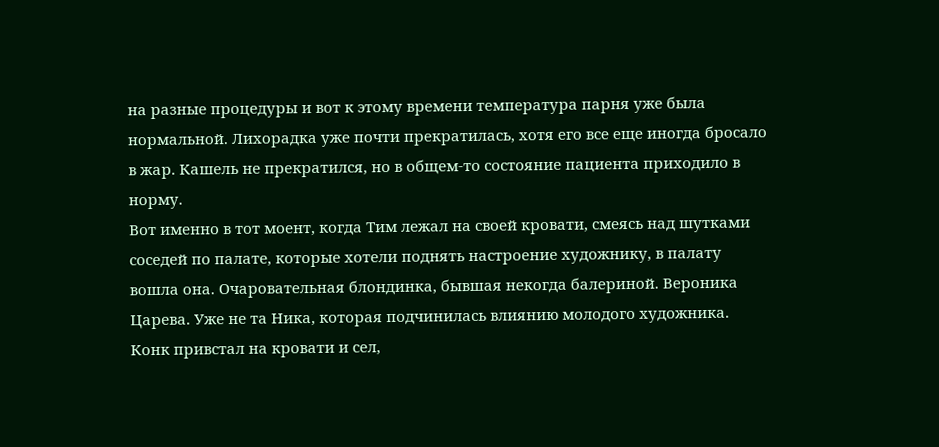на разные процедуры и вот к этому времени температура парня уже была нормальной. Лихорадка уже почти прекратилась, хотя его все еще иногда бросало в жар. Кашель не прекратился, но в общем-то состояние пациента приходило в норму.
Вот именно в тот моент, когда Тим лежал на своей кровати, смеясь над шутками соседей по палате, которые хотели поднять настроение художнику, в палату вошла она. Очаровательная блондинка, бывшая некогда балериной. Вероника Царева. Уже не та Ника, которая подчинилась влиянию молодого художника.
Конк привстал на кровати и сел,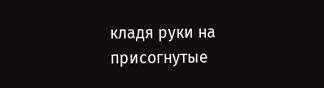кладя руки на присогнутые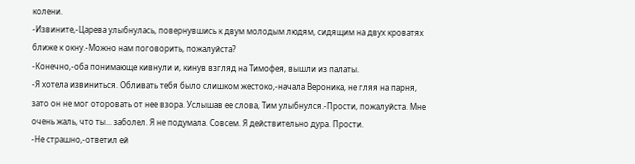колени.
-Извините,-Царева улыбнулась, повернувшись к двум молодым людям, сидящим на двух кроватях ближе к окну.-Можно нам поговорить, пожалуйста?
-Конечно,-оба понимающе кивнули и, кинув взгляд на Тимофея, вышли из палаты.
-Я хотела извиниться. Обливать тебя было слишком жестоко,-начала Вероника, не гляя на парня, зато он не мог оторовать от нее взора. Услышав ее слова, Тим улыбнулся.-Прости, пожалуйста. Мне очень жаль, что ты... заболел. Я не подумала. Совсем. Я действительно дура. Прости.
-Не страшно,-ответил ей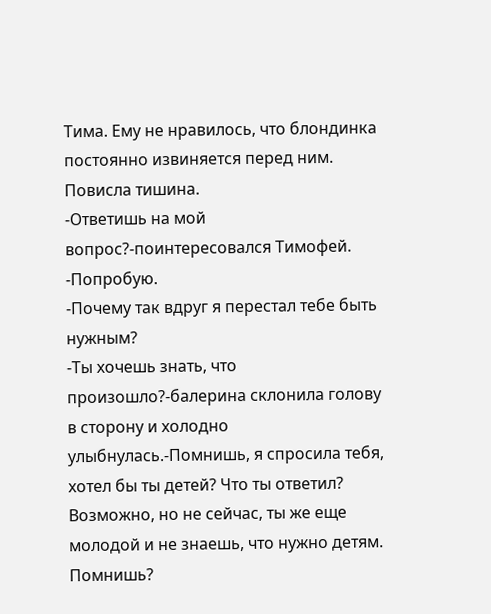Тима. Ему не нравилось, что блондинка постоянно извиняется перед ним.
Повисла тишина.
-Ответишь на мой вопрос?-поинтересовался Тимофей.
-Попробую.
-Почему так вдруг я перестал тебе быть нужным?
-Ты хочешь знать, что произошло?-балерина склонила голову в сторону и холодно улыбнулась.-Помнишь, я спросила тебя, хотел бы ты детей? Что ты ответил? Возможно, но не сейчас, ты же еще молодой и не знаешь, что нужно детям. Помнишь?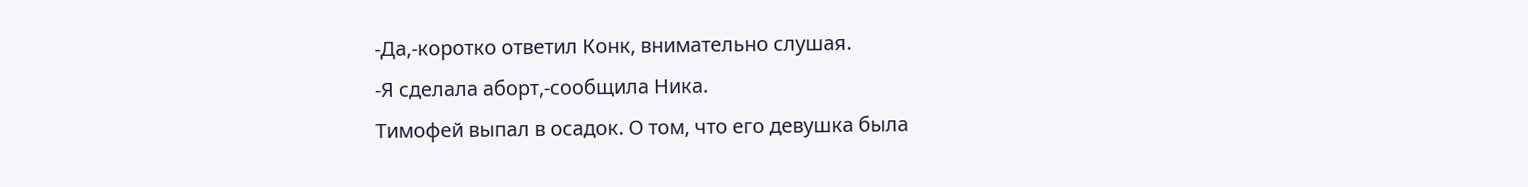-Да,-коротко ответил Конк, внимательно слушая.
-Я сделала аборт,-сообщила Ника.
Тимофей выпал в осадок. О том, что его девушка была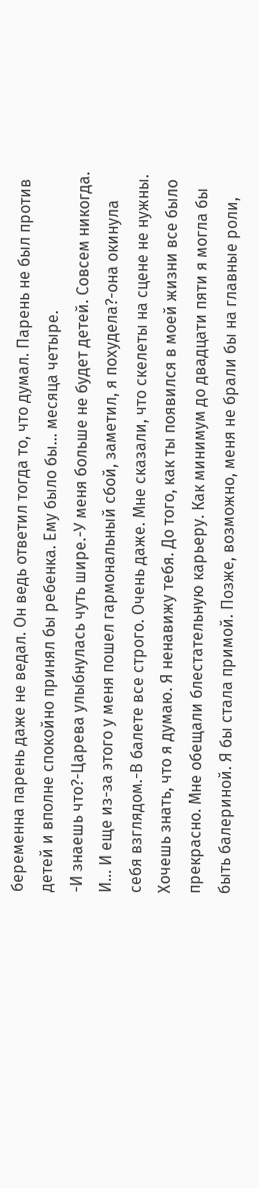беременна парень даже не ведал. Он ведь ответил тогда то, что думал. Парень не был против детей и вполне спокойно принял бы ребенка. Ему было бы... месяца четыре.
-И знаешь что?-Царева улыбнулась чуть шире.-У меня больше не будет детей. Совсем никогда. И... И еще из-за этого у меня пошел гармональный сбой, заметил, я похудела?-она окинула себя взглядом.-В балете все строго. Очень даже. Мне сказали, что скелеты на сцене не нужны. Хочешь знать, что я думаю. Я ненавижу тебя. До того, как ты появился в моей жизни все было прекрасно. Мне обещали блестательную карьеру. Как минимум до двадцати пяти я могла бы быть балериной. Я бы стала примой. Позже, возможно, меня не брали бы на главные роли,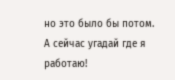но это было бы потом. А сейчас угадай где я работаю!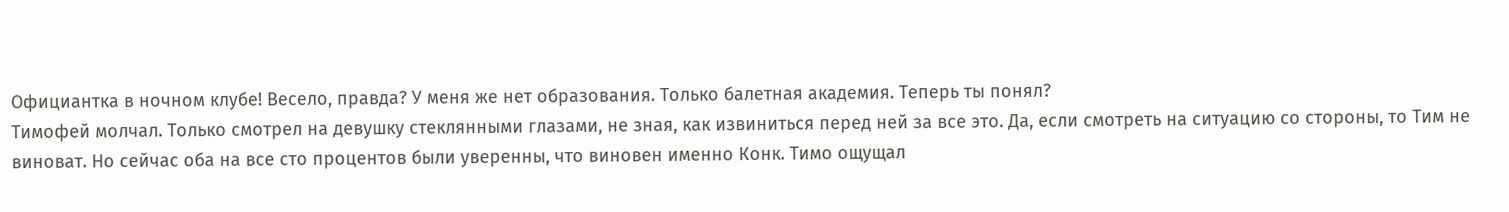Официантка в ночном клубе! Весело, правда? У меня же нет образования. Только балетная академия. Теперь ты понял?
Тимофей молчал. Только смотрел на девушку стеклянными глазами, не зная, как извиниться перед ней за все это. Да, если смотреть на ситуацию со стороны, то Тим не виноват. Но сейчас оба на все сто процентов были уверенны, что виновен именно Конк. Тимо ощущал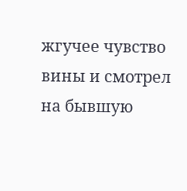жгучее чувство вины и смотрел на бывшую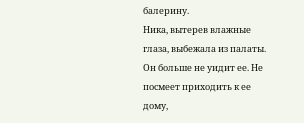балерину.
Ника, вытерев влажные глаза, выбежала из палаты. Он больше не уидит ее. Не посмеет приходить к ее дому,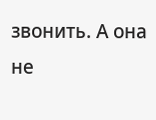звонить. А она не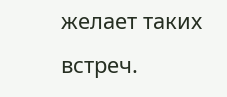желает таких встреч.